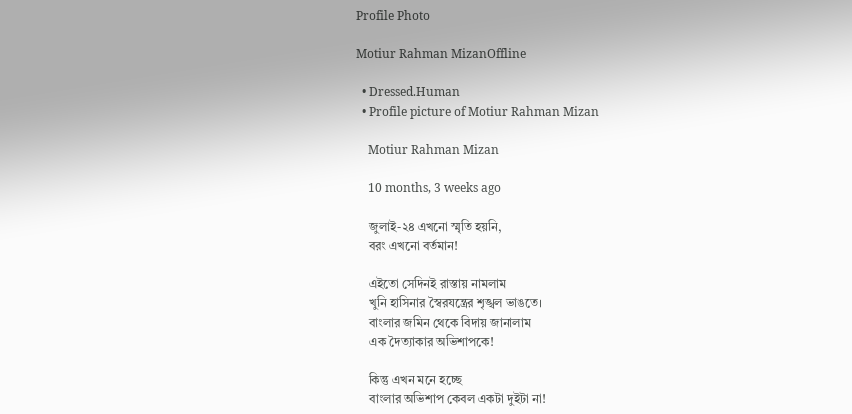Profile Photo

Motiur Rahman MizanOffline

  • Dressed.Human
  • Profile picture of Motiur Rahman Mizan

    Motiur Rahman Mizan

    10 months, 3 weeks ago

    জুলাই-২৪ এখনো স্মৃতি হয়নি,
    বরং এখনো বর্তমান!

    এইতো সেদিনই রাস্তায় নামলাম
    খ‍‌ু‍‌নি হা‍‌সি‍‌না‍‌র স্বৈরযন্ত্রের শৃঙ্খল ভাঙতে।
    বাংলার জমিন থেকে বিদায় জানালাম
    এক দৈত্যাকার অভিশাপকে!

    কিন্তু এখন মনে হচ্ছে
    বাংলার অভিশাপ কেবল একটা দুইটা না!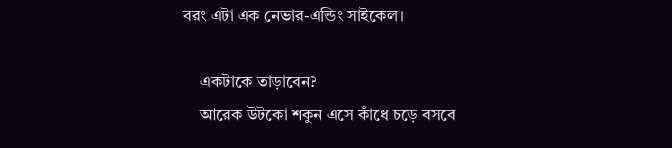বরং এটা এক নেভার-এন্ডিং সাইকেল।

    একটাকে তাড়াবেন?
    আরেক উটকো শকুন এসে কাঁধে চড়ে বসবে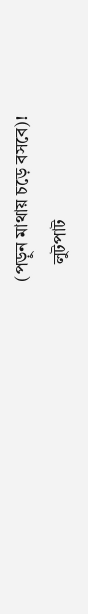(পড়ুন মাথায় চড়ে বসবে)!
    লুটপাট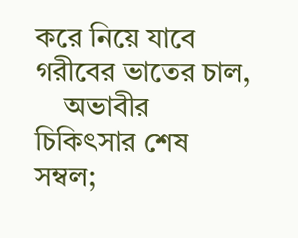করে নিয়ে যাবে গরীবের ভাতের চাল,
    অভাবীর চিকিৎসার শেষ সম্বল;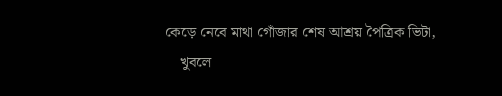কেড়ে নেবে মাথা গোঁজার শেষ আশ্রয় পৈত্রিক ভিটা,
    খুবলে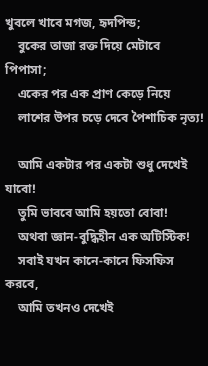খুবলে খাবে মগজ, হৃদপিন্ড;
    বুকের তাজা রক্ত দিয়ে মেটাবে পিপাসা;
    একের পর এক প্রাণ কেড়ে নিয়ে
    লা‍‌শের উপর চড়ে দেবে পৈশাচিক নৃত্য!

    আমি একটার পর একটা শুধু দেখেই যাবো!
    তুমি ভাববে আমি হয়তো বোবা!
    অথবা জ্ঞান-বুদ্ধিহীন এক অটিস্টিক!
    সবাই যখন কানে-কানে ফিসফিস করবে,
    আমি তখনও দেখেই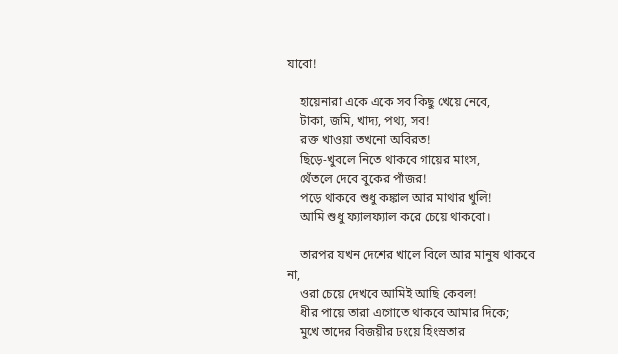যাবো!

    হা‍‌য়ে‍‌না‍‌রা একে একে সব কিছু খেয়ে নেবে,
    টাকা, জমি, খাদ্য, পথ্য, সব!
    রক্ত খাওয়া তখনো অবিরত!
    ছিড়ে-খুবলে নিতে থাকবে গায়ের মাংস,
    থেঁতলে দেবে বুকের পাঁজর!
    পড়ে থাকবে শুধু কঙ্কাল আর মাথার খুলি!
    আমি শুধু ফ্যালফ্যাল করে চেয়ে থাকবো।

    তারপর যখন দেশের খালে বিলে আর মানুষ থাকবে না,
    ওরা চেয়ে দেখবে আমিই আছি কেবল!
    ধীর পায়ে তারা এগোতে থাকবে আমার দিকে;
    মুখে তাদের বিজয়ীর ঢংয়ে হিংস্রতার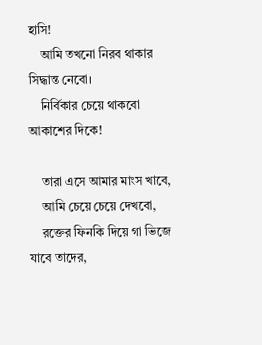হাসি!
    আমি তখনো নিরব থাকার সিদ্ধান্ত নেবো।
    নির্বিকার চেয়ে থাকবো আকাশের দিকে!

    তারা এসে আমার মাংস খাবে,
    আমি চেয়ে চেয়ে দেখবো,
    রক্তের ফিনকি দিয়ে গা ভিজে যাবে তাদের,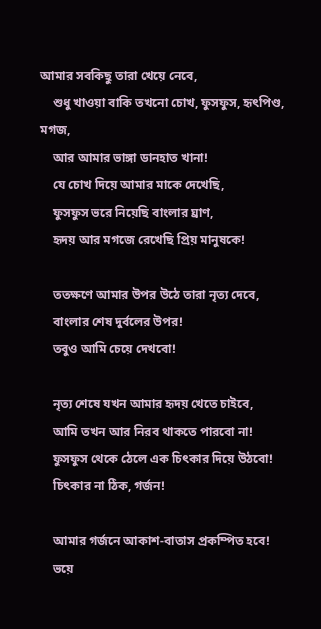আমার সবকিছু তারা খেয়ে নেবে,
    শুধু খাওয়া বাকি তখনো চোখ, ফুসফুস, হৃৎপিণ্ড, মগজ,
    আর আমার ভাঙ্গা ডানহাত খানা!
    যে চোখ দিয়ে আমার মাকে দেখেছি,
    ফুসফুস ভরে নিয়েছি বাংলার ঘ্রাণ,
    হৃদয় আর মগজে রেখেছি প্রিয় মানুষকে!

    ততক্ষণে আমার উপর উঠে তারা নৃত্য দেবে,
    বাংলার শেষ দুর্বলের উপর!
    তবুও আমি চেয়ে দেখবো!

    নৃত্য শেষে যখন আমার হৃদয় খেতে চাইবে,
    আমি তখন আর নিরব থাকতে পারবো না!
    ফুসফুস থেকে ঠেলে এক চিৎকার দিয়ে উঠবো!
    চিৎকার না ঠিক, গর্জন!

    আমার গর্জনে আকাশ-বাতাস প্রকম্পিত হবে!
    ভয়ে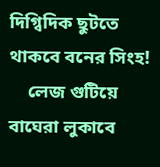দিগ্বিদিক ছুটতে থাকবে বনের সিংহ!
    লেজ গুটিয়ে বাঘেরা লুকাবে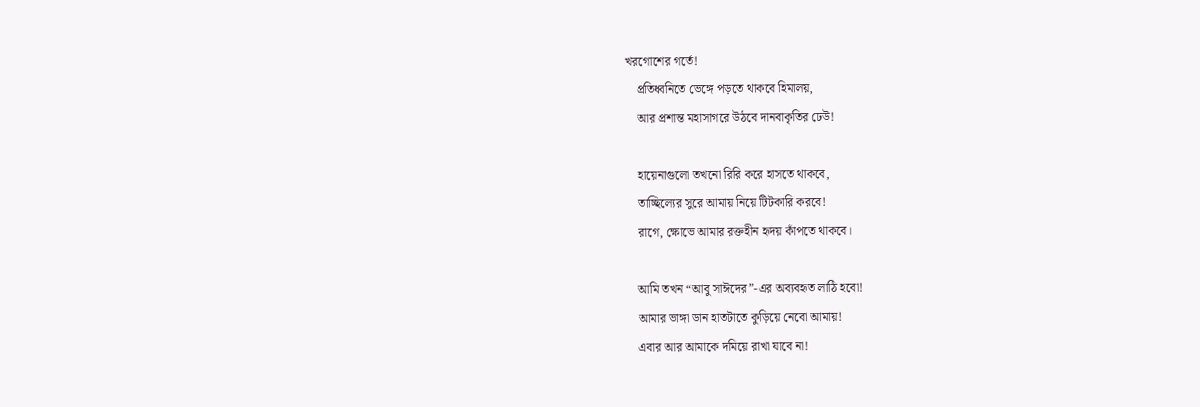খরগোশের গর্তে!
    প্রতিধ্বনিতে ভেঙ্গে পড়তে থাকবে হিমালয়,
    আর প্রশান্ত মহাসাগরে উঠবে দানবাকৃতির ঢেউ!

    হা‍‌য়ে‍‌না‍‌গুলো তখনো রিরি করে হাসতে থাকবে,
    তাচ্ছিল্যের সুরে আমায় নিয়ে টিটকারি করবে!
    রাগে, ক্ষোভে আমার রক্তহীন হৃদয় কাঁপতে থাকবে।

    আমি তখন “আবু সাঈদের”-এর অব্যবহৃত লাঠি হবো!
    আমার ভাঙ্গা ডান হাতটাতে কুড়িয়ে নেবো আমায়!
    এবার আর আমাকে দমিয়ে রাখা যাবে না!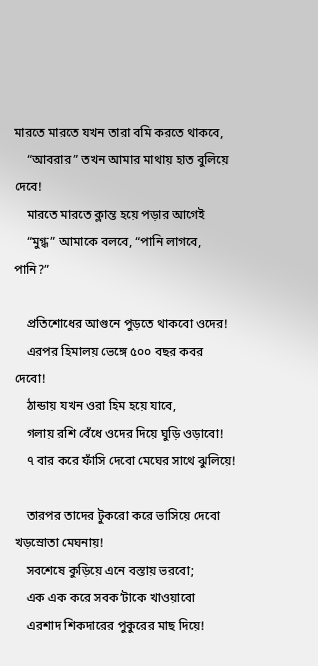মারতে মারতে যখন তারা বমি করতে থাকবে,
    “আ‍‌ব‍‌রা‍‌র” তখন আমার মাথায় হাত বুলিয়ে দেবে!
    মারতে মারতে ক্লান্ত হয়ে পড়ার আগেই
    “মুগ্ধ” আমাকে বলবে, “পানি লাগবে, পানি?”

    প্রতিশোধের আগুনে পুড়তে থাকবো ওদের!
    এরপর হিমালয় ভেঙ্গে ৫০০ বছর কবর দেবো!
    ঠান্ডায় যখন ওরা হিম হয়ে যাবে,
    গলায় রশি বেঁধে ওদের দিয়ে ঘুড়ি ওড়াবো!
    ৭ বার করে ফাঁ‍‌সি‍‌ দেবো মেঘের সাথে ঝুলিয়ে!

    তারপর তাদের টুকরো করে ভাসিয়ে দেবো খড়স্রোতা মেঘনায়!
    সবশেষে কুড়িয়ে এনে বস্তায় ভরবো;
    এক এক করে সবক’টাকে খাওয়াবো
    এ‍‌র‍‌শা‍‌দ শিকদারের পুকুরের মাছ দিয়ে!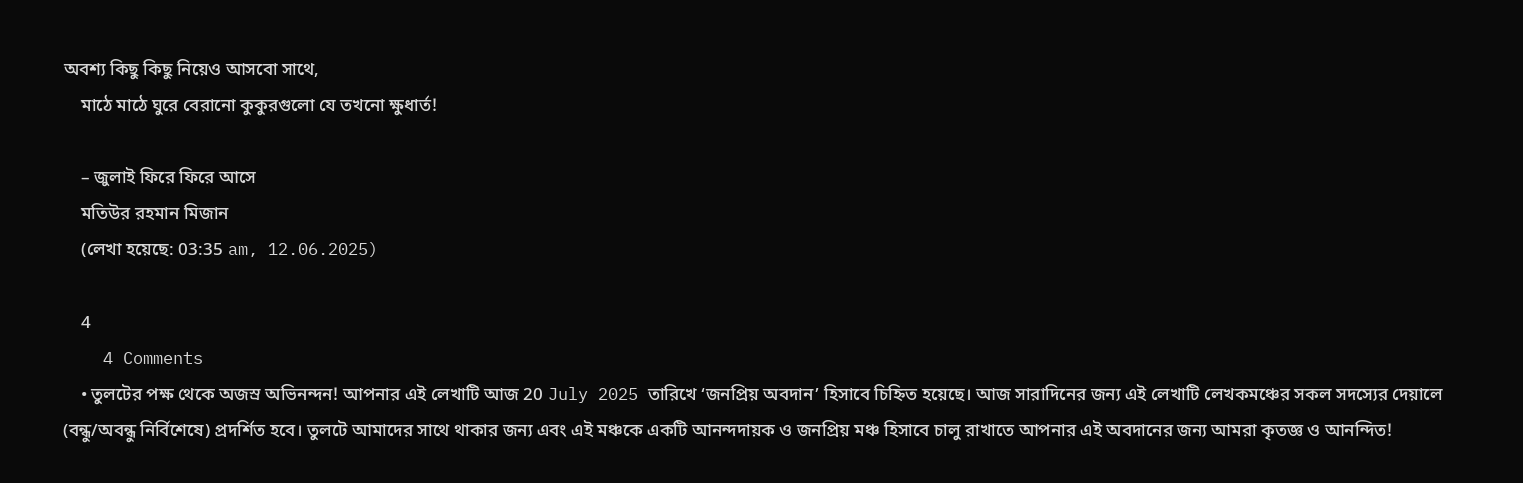অবশ্য কিছু কিছু নিয়েও আসবো সাথে,
    মাঠে মাঠে ঘুরে বেরানো কুকুরগুলো যে তখনো ক্ষুধার্ত!

    – জুলাই ফিরে ফিরে আসে
    মতিউর রহমান মিজান
    (লেখা হয়েছে: 03:35 am, 12.06.2025)

    4
    4 Comments
    • তুলটের পক্ষ থেকে অজস্র অভিনন্দন! আপনার এই লেখাটি আজ 20 July 2025 তারিখে ‘জনপ্রিয় অবদান’ হিসাবে চিহ্নিত হয়েছে। আজ সারাদিনের জন্য এই লেখাটি লেখকমঞ্চের সকল সদস্যের দেয়ালে (বন্ধু/অবন্ধু নির্বিশেষে) প্রদর্শিত হবে। তুলটে আমাদের সাথে থাকার জন্য এবং এই মঞ্চকে একটি আনন্দদায়ক ও জনপ্রিয় মঞ্চ হিসাবে চালু রাখাতে আপনার এই অবদানের জন্য আমরা কৃতজ্ঞ ও আনন্দিত!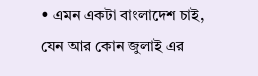• এমন একটা বাংলাদেশ চাই, যেন আর কোন জুলাই এর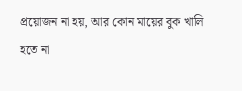প্রয়োজন না হয়, আর কোন মায়ের বুক খালি হতে না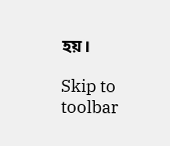হয়।

Skip to toolbar